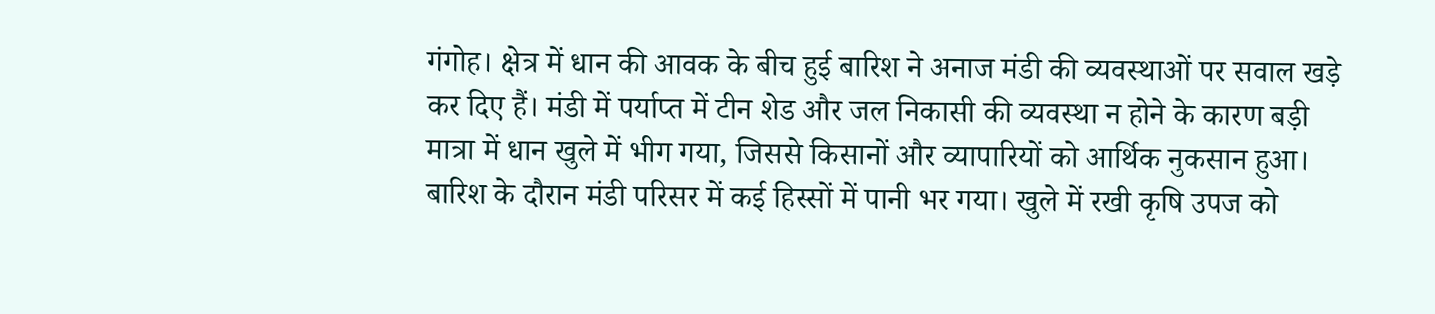गंगोह। क्षेत्र में धान की आवक के बीच हुई बारिश ने अनाज मंडी की व्यवस्थाओं पर सवाल खड़े कर दिए हैं। मंडी में पर्याप्त में टीन शेड और जल निकासी की व्यवस्था न होने के कारण बड़ी मात्रा में धान खुले में भीग गया, जिससे किसानों और व्यापारियों को आर्थिक नुकसान हुआ। बारिश के दौरान मंडी परिसर में कई हिस्सों में पानी भर गया। खुले में रखी कृषि उपज को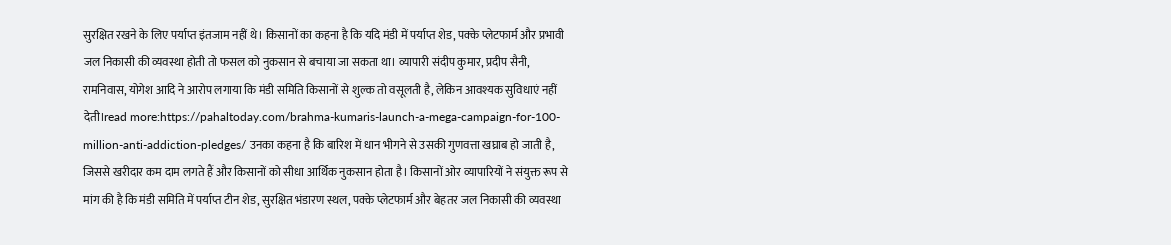सुरक्षित रखने के लिए पर्याप्त इंतजाम नहीं थे। किसानों का कहना है कि यदि मंडी में पर्याप्त शेड, पक्के प्लेटफार्म और प्रभावी जल निकासी की व्यवस्था होती तो फसल को नुकसान से बचाया जा सकता था। व्यापारी संदीप कुमार, प्रदीप सैनी, रामनिवास, योगेश आदि ने आरोप लगाया कि मंडी समिति किसानों से शुल्क तो वसूलती है, लेकिन आवश्यक सुविधाएं नहीं देती।read more:https://pahaltoday.com/brahma-kumaris-launch-a-mega-campaign-for-100-million-anti-addiction-pledges/ उनका कहना है कि बारिश में धान भीगने से उसकी गुणवत्ता खघ्राब हो जाती है, जिससे खरीदार कम दाम लगते हैं और किसानों को सीधा आर्थिक नुकसान होता है। किसानों ओर व्यापारियों ने संयुक्त रूप से मांग की है कि मंडी समिति में पर्याप्त टीन शेड, सुरक्षित भंडारण स्थल, पक्के प्लेटफार्म और बेहतर जल निकासी की व्यवस्था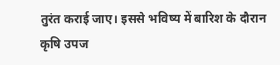तुरंत कराई जाए। इससे भविष्य में बारिश के दौरान कृषि उपज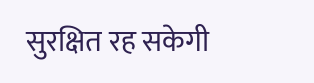सुरक्षित रह सकेगी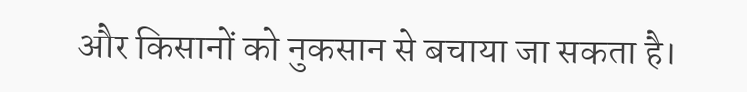और किसानों को नुकसान से बचाया जा सकता है।